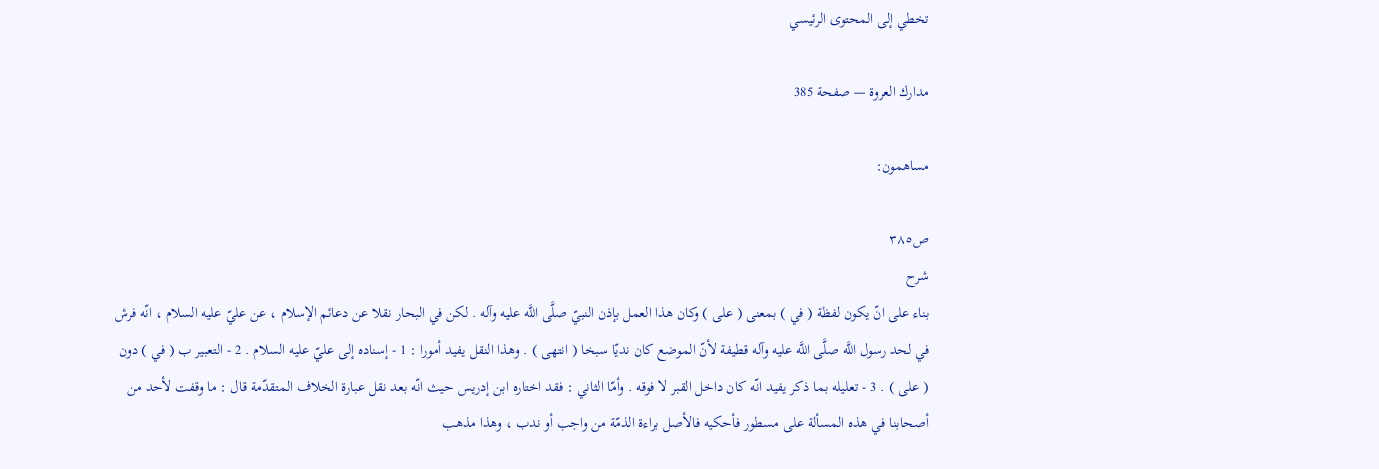تخطي إلى المحتوى الرئيسي

مدارك العروة — صفحة 385

مساهمون:

ص٣٨٥
شرح
بناء على انّ يكون لفظة ( في ) بمعنى ( على ) وكان هذا العمل بإذن النبيّ صلَّى اللَّه عليه وآله . لكن في البحار نقلا عن دعائم الإسلام ، عن عليّ عليه السلام ، انّه فرش في لحد رسول اللَّه صلَّى اللَّه عليه وآله قطيفة لأنّ الموضع كان نديّا سبخا ( انتهى ) . وهذا النقل يفيد أمورا : 1 - إسناده إلى عليّ عليه السلام . 2 - التعبير ب ( في ) دون ( على ) . 3 - تعليله بما ذكر يفيد انّه كان داخل القبر لا فوقه . وأمّا الثاني : فقد اختاره ابن إدريس حيث انّه بعد نقل عبارة الخلاف المتقدّمة قال : ما وقفت لأحد من أصحابنا في هذه المسألة على مسطور فأحكيه فالأصل براءة الذمّة من واجب أو ندب ، وهذا مذهب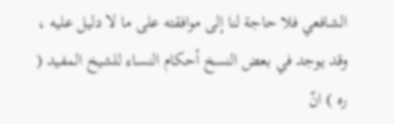الشافعي فلا حاجة لنا إلى موافقته على ما لا دليل عليه ، وقد يوجد في بعض النسخ أحكام النساء للشيخ المفيد ( ره ) انّ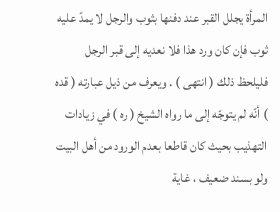المرأة يجلل القبر عند دفنها بثوب والرجل لا يمدّ عليه ثوب فإن كان ورد هذا فلا نعديه إلى قبر الرجل فليلحظ ذلك ( انتهى ) . ويعرف من ذيل عبارته ( قده ) أنّه لم يتوجّه إلى ما رواه الشيخ ( ره ) في زيادات التهذيب بحيث كان قاطعا بعدم الورود من أهل البيت ولو بسند ضعيف ، غاية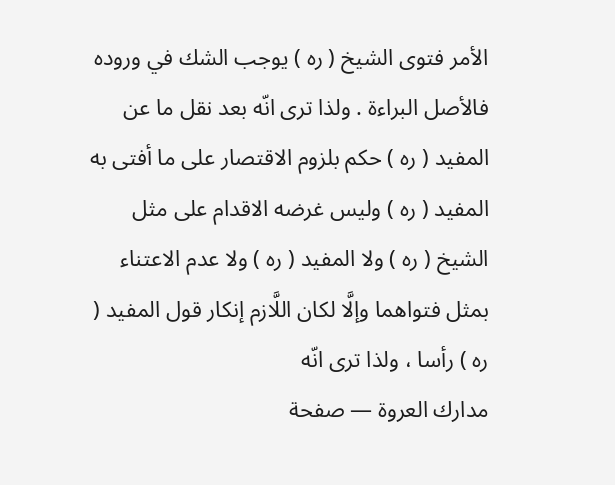الأمر فتوى الشيخ ( ره ) يوجب الشك في وروده فالأصل البراءة . ولذا ترى انّه بعد نقل ما عن المفيد ( ره ) حكم بلزوم الاقتصار على ما أفتى به المفيد ( ره ) وليس غرضه الاقدام على مثل الشيخ ( ره ) ولا المفيد ( ره ) ولا عدم الاعتناء بمثل فتواهما وإلَّا لكان اللَّازم إنكار قول المفيد ( ره ) رأسا ، ولذا ترى انّه
مدارك العروة — صفحة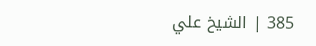385 | الشيخ علي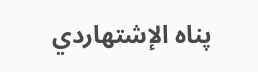پناه الإشتهاردي